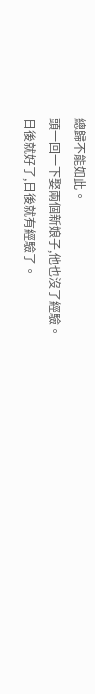總歸不能如此。
頭一回一下娶兩個新娘子,他也沒了經驗。
日後就好了,日後就有經驗了。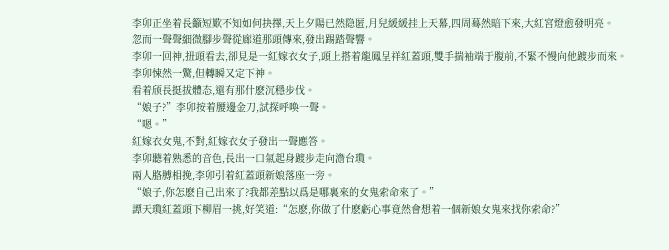李卯正坐着長籲短歎不知如何抉擇,天上夕陽已然隐匿,月兒緩緩挂上天幕,四周蓦然暗下來,大紅宮燈愈發明亮。
忽而一聲聲細微腳步聲從廊道那頭傳來,發出踢踏聲響。
李卯一回神,扭頭看去,卻見是一紅嫁衣女子,頭上搭着龍鳳呈祥紅蓋頭,雙手揣袖端于腹前,不緊不慢向他踱步而來。
李卯悚然一驚,但轉瞬又定下神。
看着颀長挺拔體态,還有那什麽沉穩步伐。
“娘子?”李卯按着腰邊金刀,試探呼喚一聲。
“嗯。”
紅嫁衣女鬼,不對,紅嫁衣女子發出一聲應答。
李卯聽着熟悉的音色,長出一口氣起身踱步走向澹台瓊。
兩人胳膊相挽,李卯引着紅蓋頭新娘落座一旁。
“娘子,你怎麽自己出來了?我都差點以爲是哪裏來的女鬼索命來了。”
譚天瓊紅蓋頭下柳眉一挑,好笑道:“怎麽,你做了什麽虧心事竟然會想着一個新娘女鬼來找你索命?”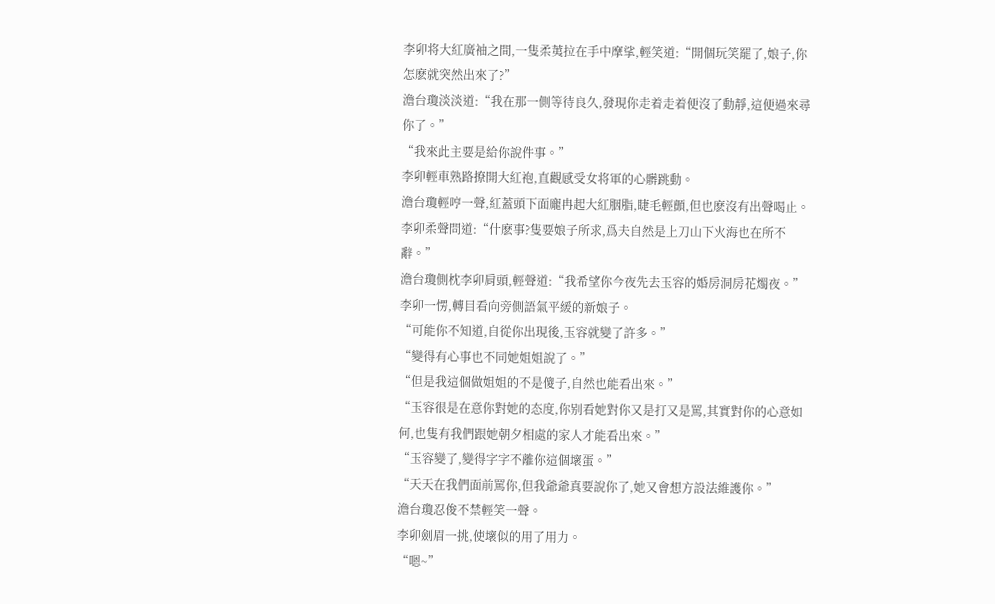李卯将大紅廣袖之間,一隻柔荑拉在手中摩挲,輕笑道:“開個玩笑罷了,娘子,你怎麽就突然出來了?”
澹台瓊淡淡道:“我在那一側等待良久,發現你走着走着便沒了動靜,這便過來尋你了。”
“我來此主要是給你說件事。”
李卯輕車熟路撩開大紅袍,直觀感受女将軍的心髒跳動。
澹台瓊輕哼一聲,紅蓋頭下面龐冉起大紅胭脂,睫毛輕顫,但也麽沒有出聲喝止。
李卯柔聲問道:“什麽事?隻要娘子所求,爲夫自然是上刀山下火海也在所不辭。”
澹台瓊側枕李卯肩頭,輕聲道:“我希望你今夜先去玉容的婚房洞房花燭夜。”
李卯一愣,轉目看向旁側語氣平緩的新娘子。
“可能你不知道,自從你出現後,玉容就變了許多。”
“變得有心事也不同她姐姐說了。”
“但是我這個做姐姐的不是傻子,自然也能看出來。”
“玉容很是在意你對她的态度,你别看她對你又是打又是罵,其實對你的心意如何,也隻有我們跟她朝夕相處的家人才能看出來。”
“玉容變了,變得字字不離你這個壞蛋。”
“天天在我們面前罵你,但我爺爺真要說你了,她又會想方設法維護你。”
澹台瓊忍俊不禁輕笑一聲。
李卯劍眉一挑,使壞似的用了用力。
“嗯~”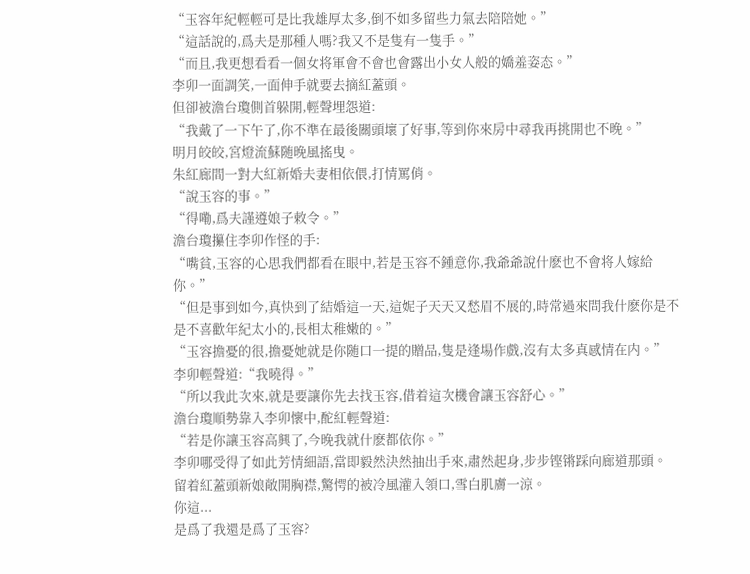“玉容年紀輕輕可是比我雄厚太多,倒不如多留些力氣去陪陪她。”
“這話說的,爲夫是那種人嗎?我又不是隻有一隻手。”
“而且,我更想看看一個女将軍會不會也會露出小女人般的嬌羞姿态。”
李卯一面調笑,一面伸手就要去摘紅蓋頭。
但卻被澹台瓊側首躲開,輕聲埋怨道:
“我戴了一下午了,你不準在最後關頭壞了好事,等到你來房中尋我再挑開也不晚。”
明月皎皎,宮燈流蘇随晚風搖曳。
朱紅廊間一對大紅新婚夫妻相依偎,打情罵俏。
“說玉容的事。”
“得嘞,爲夫謹遵娘子敕令。”
澹台瓊攥住李卯作怪的手:
“嘴貧,玉容的心思我們都看在眼中,若是玉容不鍾意你,我爺爺說什麽也不會将人嫁給你。”
“但是事到如今,真快到了結婚這一天,這妮子天天又愁眉不展的,時常過來問我什麽你是不是不喜歡年紀太小的,長相太稚嫩的。”
“玉容擔憂的很,擔憂她就是你随口一提的贈品,隻是逢場作戲,沒有太多真感情在内。”
李卯輕聲道:“我曉得。”
“所以我此次來,就是要讓你先去找玉容,借着這次機會讓玉容舒心。”
澹台瓊順勢靠入李卯懷中,酡紅輕聲道:
“若是你讓玉容高興了,今晚我就什麽都依你。”
李卯哪受得了如此芳情細語,當即毅然決然抽出手來,肅然起身,步步铿锵踩向廊道那頭。
留着紅蓋頭新娘敞開胸襟,驚愕的被冷風灌入領口,雪白肌膚一涼。
你這...
是爲了我還是爲了玉容?